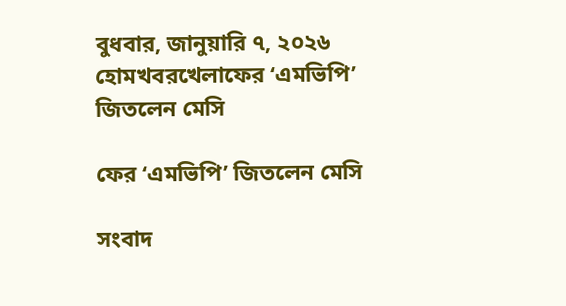বুধবার, জানুয়ারি ৭, ২০২৬
হোমখবরখেলাফের ‘এমভিপি’ জিতলেন মেসি

ফের ‘এমভিপি’ জিতলেন মেসি

সংবাদ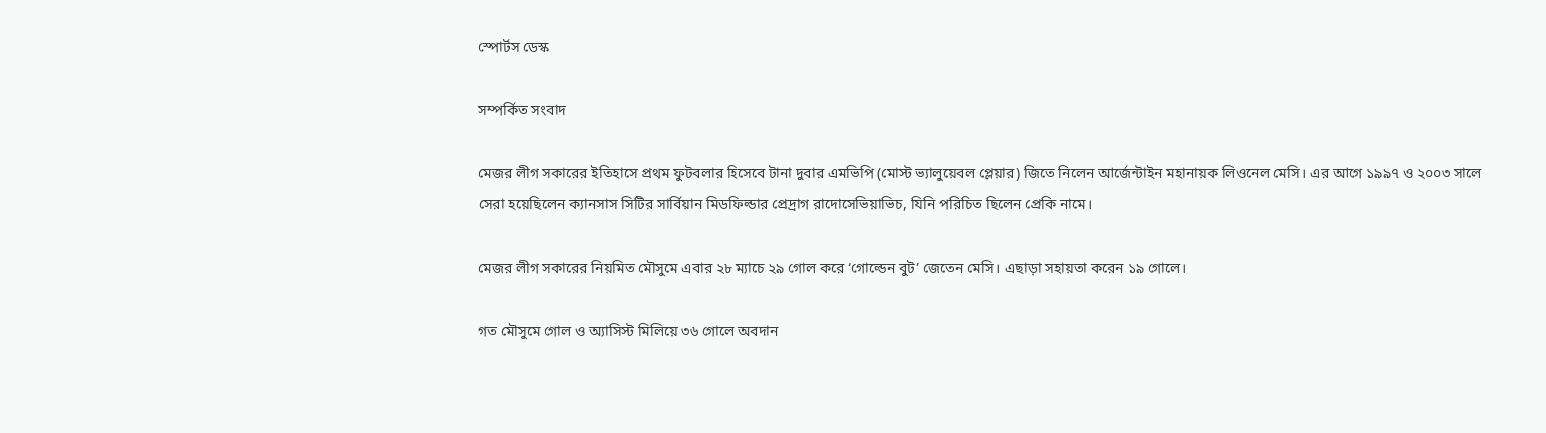স্পোর্টস ডেস্ক

সম্পর্কিত সংবাদ

মেজর লীগ সকারের ইতিহাসে প্রথম ফুটবলার হিসেবে টানা দুবার এমভিপি (মোস্ট ভ্যালুয়েবল প্লেয়ার) জিতে নিলেন আর্জেন্টাইন মহানায়ক লিওনেল মেসি। এর আগে ১৯৯৭ ও ২০০৩ সালে সেরা হয়েছিলেন ক্যানসাস সিটির সার্বিয়ান মিডফিল্ডার প্রেদ্রাগ রাদোসেভিয়াভিচ, যিনি পরিচিত ছিলেন প্রেকি নামে।

মেজর লীগ সকারের নিয়মিত মৌসুমে এবার ২৮ ম্যাচে ২৯ গোল করে ‘গোল্ডেন বুট’ জেতেন মেসি। এছাড়া সহায়তা করেন ১৯ গোলে।

গত মৌসুমে গোল ও অ্যাসিস্ট মিলিয়ে ৩৬ গোলে অবদান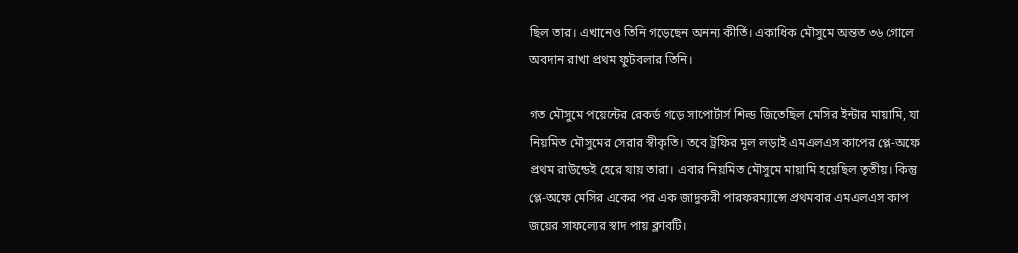ছিল তার। এখানেও তিনি গড়েছেন অনন্য কীর্তি। একাধিক মৌসুমে অন্তত ৩৬ গোলে অবদান রাখা প্রথম ফুটবলার তিনি।

গত মৌসুমে পয়েন্টের রেকর্ড গড়ে সাপোর্টার্স শিল্ড জিতেছিল মেসির ইন্টার মায়ামি, যা নিয়মিত মৌসুমের সেরার স্বীকৃতি। তবে ট্রফির মূল লড়াই এমএলএস কাপের প্লে-অফে প্রথম রাউন্ডেই হেরে যায় তারা। এবার নিয়মিত মৌসুমে মায়ামি হয়েছিল তৃতীয়। কিন্তু প্লে-অফে মেসির একের পর এক জাদুকরী পারফরম্যান্সে প্রথমবার এমএলএস কাপ জয়ের সাফল্যের স্বাদ পায় ক্লাবটি।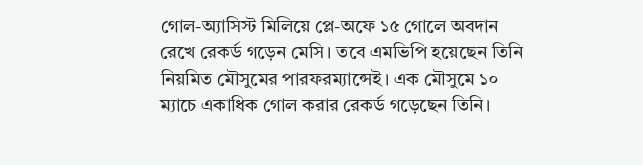গোল-অ্যাসিস্ট মিলিয়ে প্লে-অফে ১৫ গোলে অবদান রেখে রেকর্ড গড়েন মেসি। তবে এমভিপি হয়েছেন তিনি নিয়মিত মৌসুমের পারফরম্যান্সেই। এক মৌসুমে ১০ ম্যাচে একাধিক গোল করার রেকর্ড গড়েছেন তিনি।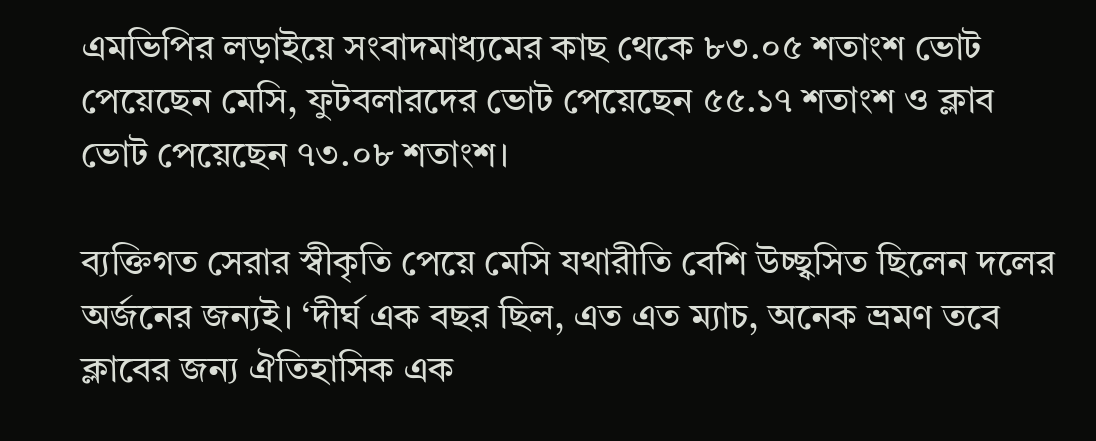এমভিপির লড়াইয়ে সংবাদমাধ্যমের কাছ থেকে ৮৩.০৫ শতাংশ ভোট পেয়েছেন মেসি, ফুটবলারদের ভোট পেয়েছেন ৫৫.১৭ শতাংশ ও ক্লাব ভোট পেয়েছেন ৭৩.০৮ শতাংশ।

ব্যক্তিগত সেরার স্বীকৃতি পেয়ে মেসি যথারীতি বেশি উচ্ছ্বসিত ছিলেন দলের অর্জনের জন্যই। ‘দীর্ঘ এক বছর ছিল, এত এত ম্যাচ, অনেক ভ্রমণ তবে ক্লাবের জন্য ঐতিহাসিক এক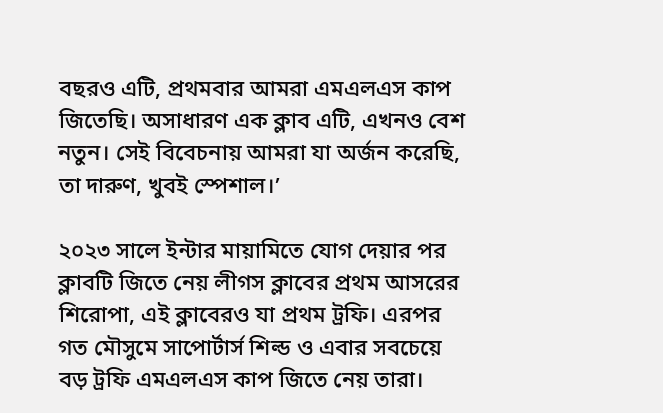বছরও এটি, প্রথমবার আমরা এমএলএস কাপ জিতেছি। অসাধারণ এক ক্লাব এটি, এখনও বেশ নতুন। সেই বিবেচনায় আমরা যা অর্জন করেছি, তা দারুণ, খুবই স্পেশাল।’

২০২৩ সালে ইন্টার মায়ামিতে যোগ দেয়ার পর ক্লাবটি জিতে নেয় লীগস ক্লাবের প্রথম আসরের শিরোপা, এই ক্লাবেরও যা প্রথম ট্রফি। এরপর গত মৌসুমে সাপোর্টার্স শিল্ড ও এবার সবচেয়ে বড় ট্রফি এমএলএস কাপ জিতে নেয় তারা।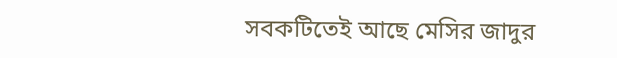সবকটিতেই আছে মেসির জাদুর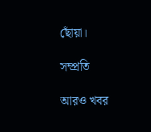ছোঁয়া।

সম্প্রতি

আরও খবর